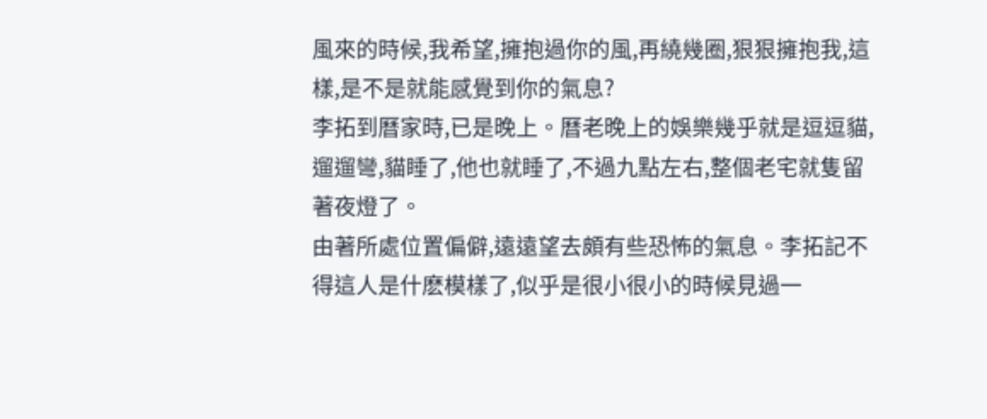風來的時候,我希望,擁抱過你的風,再繞幾圈,狠狠擁抱我,這樣,是不是就能感覺到你的氣息?
李拓到曆家時,已是晚上。曆老晚上的娛樂幾乎就是逗逗貓,遛遛彎,貓睡了,他也就睡了,不過九點左右,整個老宅就隻留著夜燈了。
由著所處位置偏僻,遠遠望去頗有些恐怖的氣息。李拓記不得這人是什麽模樣了,似乎是很小很小的時候見過一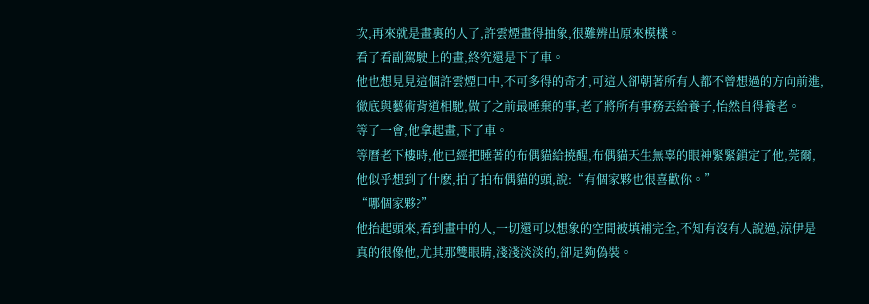次,再來就是畫裏的人了,許雲煙畫得抽象,很難辨出原來模樣。
看了看副駕駛上的畫,終究還是下了車。
他也想見見這個許雲煙口中,不可多得的奇才,可這人卻朝著所有人都不曾想過的方向前進,徹底與藝術背道相馳,做了之前最唾棄的事,老了將所有事務丟給養子,怡然自得養老。
等了一會,他拿起畫,下了車。
等曆老下樓時,他已經把睡著的布偶貓給撓醒,布偶貓天生無辜的眼神緊緊鎖定了他,莞爾,他似乎想到了什麽,拍了拍布偶貓的頭,說:“有個家夥也很喜歡你。”
“哪個家夥?”
他抬起頭來,看到畫中的人,一切還可以想象的空間被填補完全,不知有沒有人說過,涼伊是真的很像他,尤其那雙眼睛,淺淺淡淡的,卻足夠偽裝。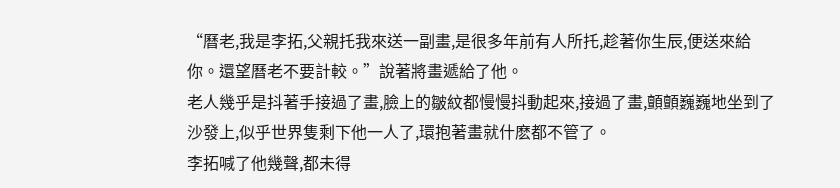“曆老,我是李拓,父親托我來送一副畫,是很多年前有人所托,趁著你生辰,便送來給你。還望曆老不要計較。”說著將畫遞給了他。
老人幾乎是抖著手接過了畫,臉上的皺紋都慢慢抖動起來,接過了畫,顫顫巍巍地坐到了沙發上,似乎世界隻剩下他一人了,環抱著畫就什麽都不管了。
李拓喊了他幾聲,都未得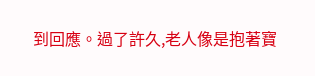到回應。過了許久,老人像是抱著寶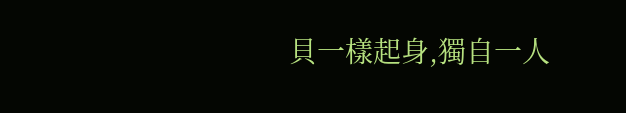貝一樣起身,獨自一人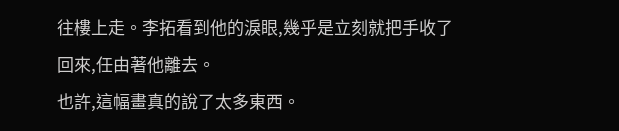往樓上走。李拓看到他的淚眼,幾乎是立刻就把手收了回來,任由著他離去。
也許,這幅畫真的說了太多東西。